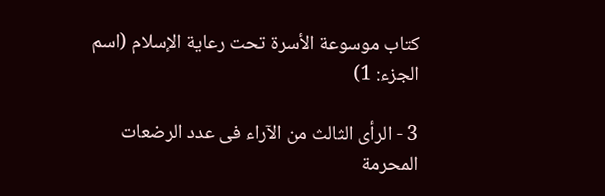كتاب موسوعة الأسرة تحت رعاية الإسلام (اسم الجزء: 1)

3 - الرأى الثالث من الآراء فى عدد الرضعات المحرمة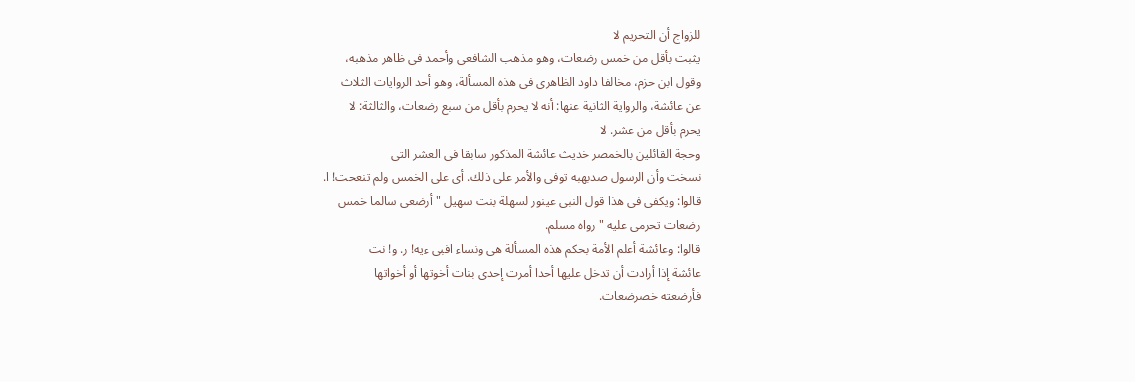للزواج أن التحريم لا
يثبت بأقل من خمس رضعات، وهو مذهب الشافعى وأحمد فى ظاهر مذهبه،
وقول ابن حزم، مخالفا داود الظاهرى فى هذه المسألة، وهو أحد الروايات الثلاث
عن عائشة، والرواية الثانية عنها: أنه لا يحرم بأقل من سبع رضعات، والثالثة: لا
يحرم بأقل من عشر. لا
وحجة القائلين بالخمصر خديث عائشة المذكور سابقا فى العشر التى
نسخت وأن الرسول صدبهبه توفى والأمر على ذلك. أى على الخمس ولم تنعحت! ا.
قالوا: ويكفى فى هذا قول النبى عينور لسهلة بنت سهيل " أرضعى سالما خمس
رضعات تحرمى عليه " رواه مسلم.
قالوا: وعائشة أعلم الأمة بحكم هذه المسألة هى ونساء افبى ءيه! ر. و! نت
عائشة إذا أرادت أن تدخل عليها أحدا أمرت إحدى بنات أخوتها أو أخواتها
فأرضعته خصرضعات.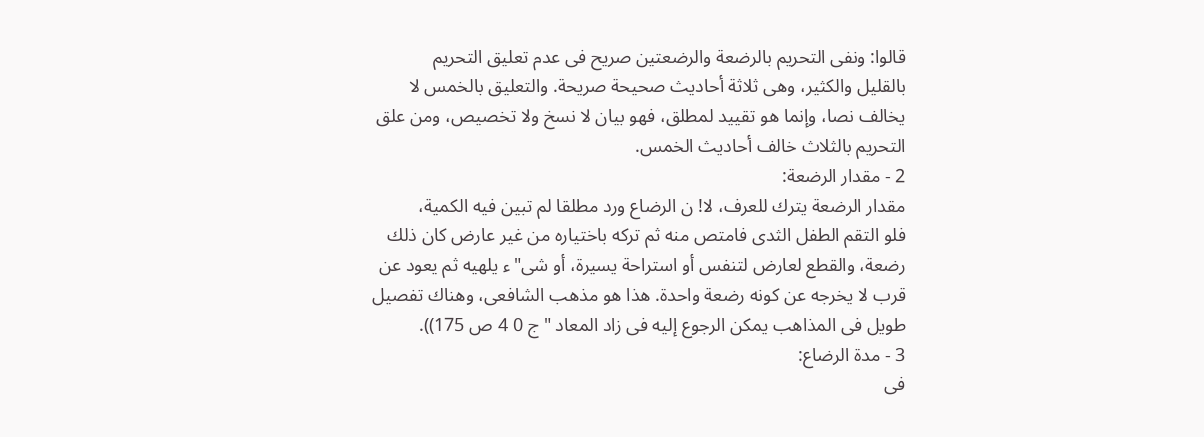قالوا: ونفى التحريم بالرضعة والرضعتين صريح فى عدم تعليق التحريم
بالقليل والكثير، وهى ثلاثة أحاديث صحيحة صريحة. والتعليق بالخمس لا
يخالف نصا، وإنما هو تقييد لمطلق، فهو بيان لا نسخ ولا تخصيص، ومن علق
التحريم بالثلاث خالف أحاديث الخمس.
2 - مقدار الرضعة:
مقدار الرضعة يترك للعرف، لا! ن الرضاع ورد مطلقا لم تبين فيه الكمية،
فلو التقم الطفل الثدى فامتص منه ثم تركه باختياره من غير عارض كان ذلك
رضعة، والقطع لعارض لتنفس أو استراحة يسيرة، أو شى"ء يلهيه ثم يعود عن
قرب لا يخرجه عن كونه رضعة واحدة. هذا هو مذهب الشافعى، وهناك تفصيل
طويل فى المذاهب يمكن الرجوع إليه فى زاد المعاد " ج 0 4 ص 175)).
3 - مدة الرضاع:
فى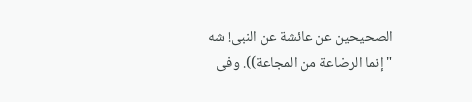الصحيحين عن عائشة عن النبى! شه " إنما الرضاعة من المجاعة)). وفى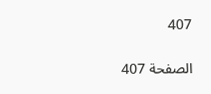407

الصفحة 407